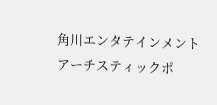角川エンタテインメント
アーチスティックポ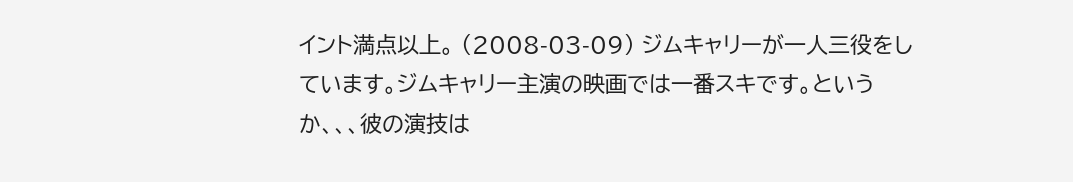イント満点以上。 (2008-03-09) ジムキャリーが一人三役をしています。ジムキャリー主演の映画では一番スキです。というか、、、彼の演技は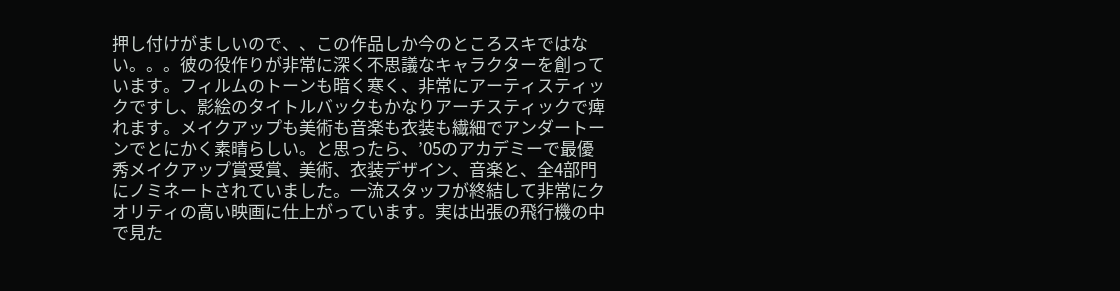押し付けがましいので、、この作品しか今のところスキではない。。。彼の役作りが非常に深く不思議なキャラクターを創っています。フィルムのトーンも暗く寒く、非常にアーティスティックですし、影絵のタイトルバックもかなりアーチスティックで痺れます。メイクアップも美術も音楽も衣装も繊細でアンダートーンでとにかく素晴らしい。と思ったら、’05のアカデミーで最優秀メイクアップ賞受賞、美術、衣装デザイン、音楽と、全4部門にノミネートされていました。一流スタッフが終結して非常にクオリティの高い映画に仕上がっています。実は出張の飛行機の中で見た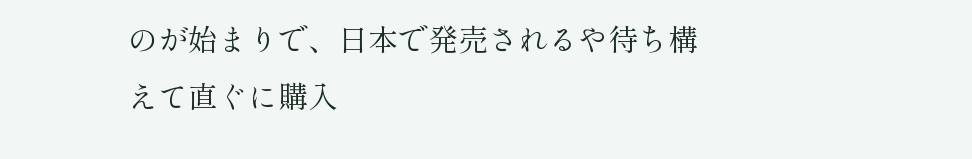のが始まりで、日本で発売されるや待ち構えて直ぐに購入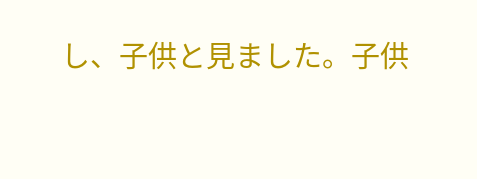し、子供と見ました。子供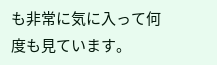も非常に気に入って何度も見ています。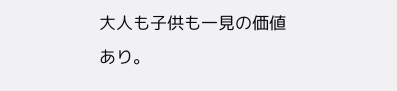大人も子供も一見の価値あり。